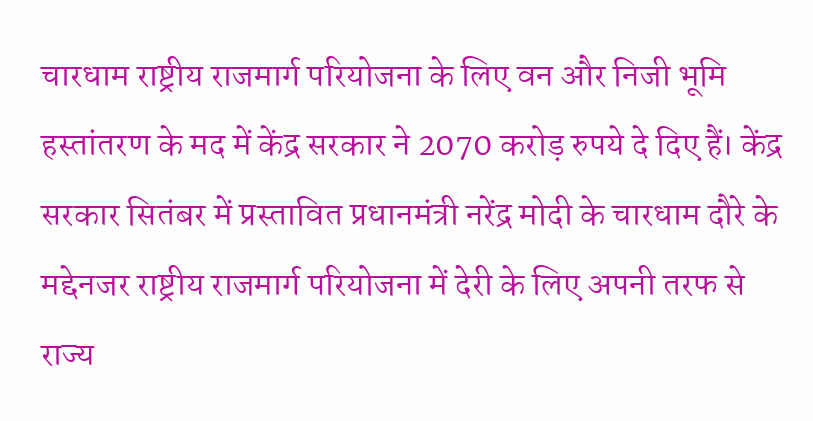चारधाम राष्ट्रीय राजमार्ग परियोजना के लिए वन और निजी भूमि हस्तांतरण के मद में केंद्र सरकार ने 2070 करोड़ रुपये दे दिए हैं। केंद्र सरकार सितंबर में प्रस्तावित प्रधानमंत्री नरेंद्र मोदी के चारधाम दौरे के मद्देनजर राष्ट्रीय राजमार्ग परियोजना में देरी के लिए अपनी तरफ से राज्य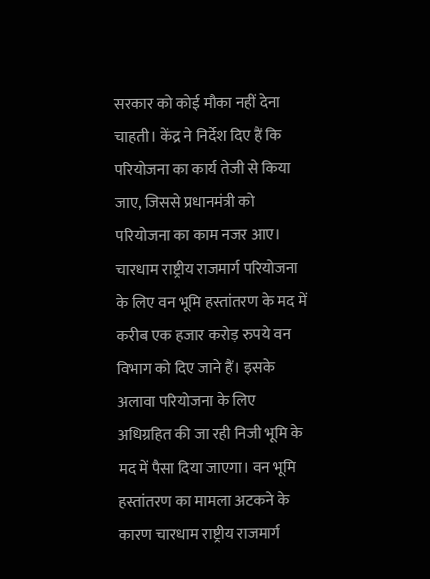सरकार को कोई मौका नहीं देना चाहती। केंद्र ने निर्देश दिए हैं कि परियोजना का कार्य तेजी से किया जाए, जिससे प्रधानमंत्री को परियोजना का काम नजर आए।
चारधाम राष्ट्रीय राजमार्ग परियोजना के लिए वन भूमि हस्तांतरण के मद में करीब एक हजार करोड़ रुपये वन विभाग को दिए जाने हैं। इसके अलावा परियोजना के लिए अधिग्रहित की जा रही निजी भूमि के मद में पैसा दिया जाएगा। वन भूमि हस्तांतरण का मामला अटकने के कारण चारधाम राष्ट्रीय राजमार्ग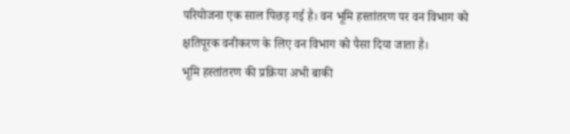परियोजना एक साल पिछड़ गई है। वन भूमि हस्तांतरण पर वन विभाग को क्षतिपूरक वनीकरण के लिए वन विभाग को पैसा दिया जाता है।
भूमि हस्तांतरण की प्रक्रिया अभी बाकी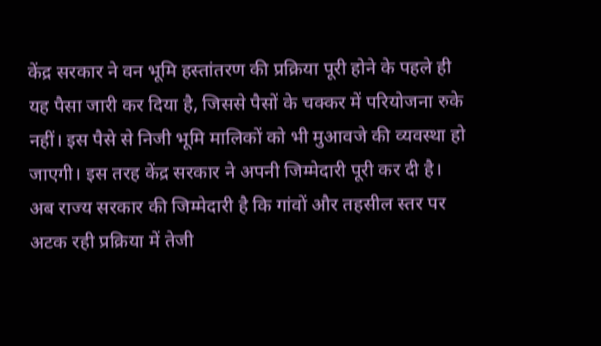केंद्र सरकार ने वन भूमि हस्तांतरण की प्रक्रिया पूरी होने के पहले ही यह पैसा जारी कर दिया है, जिससे पैसों के चक्कर में परियोजना रुके नहीं। इस पैसे से निजी भूमि मालिकों को भी मुआवजे की व्यवस्था हो जाएगी। इस तरह केंद्र सरकार ने अपनी जिम्मेदारी पूरी कर दी है।
अब राज्य सरकार की जिम्मेदारी है कि गांवों और तहसील स्तर पर अटक रही प्रक्रिया में तेजी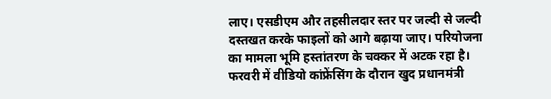लाए। एसडीएम और तहसीलदार स्तर पर जल्दी से जल्दी दस्तखत करके फाइलों को आगे बढ़ाया जाए। परियोजना का मामला भूमि हस्तांतरण के चक्कर में अटक रहा है। फरवरी में वीडियो कांफ्रेंसिंग के दौरान खुद प्रधानमंत्री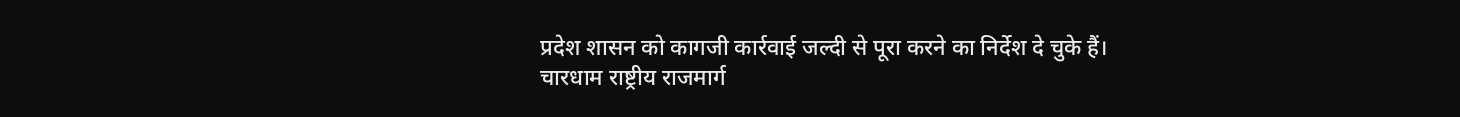प्रदेश शासन को कागजी कार्रवाई जल्दी से पूरा करने का निर्देश दे चुके हैं।
चारधाम राष्ट्रीय राजमार्ग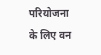परियोजना के लिए वन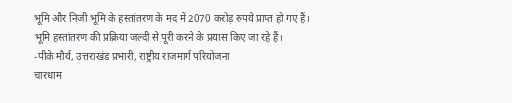भूमि और निजी भूमि के हस्तांतरण के मद में 2070 करोड़ रुपये प्राप्त हो गए हैं। भूमि हस्तांतरण की प्रक्रिया जल्दी से पूरी करने के प्रयास किए जा रहे हैं।
-पीके मौर्य, उत्तराखंड प्रभारी, राष्ट्रीय राजमार्ग परियोजना
चारधाम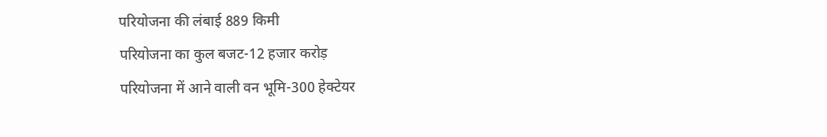परियोजना की लंबाई 889 किमी
परियोजना का कुल बजट-12 हजार करोड़
परियोजना में आने वाली वन भूमि-300 हेक्टेयर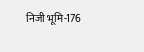निजी भूमि-176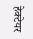हेक्टेयर